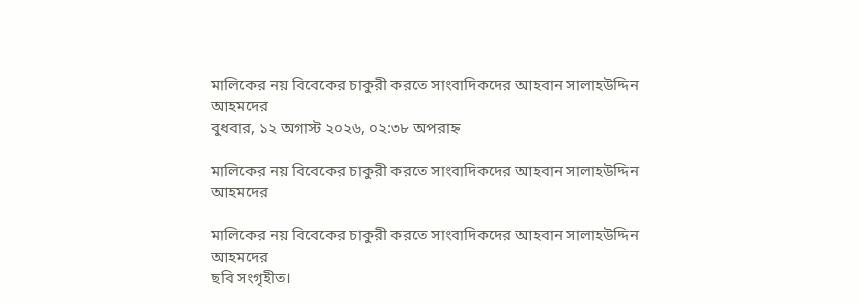মালিকের নয় বিবেকের চাকুরী করতে সাংবাদিকদের আহবান সালাহউদ্দিন আহমদের
বুধবার, ১২ অগাস্ট ২০২৬, ০২:৩৮ অপরাহ্ন

মালিকের নয় বিবেকের চাকুরী করতে সাংবাদিকদের আহবান সালাহউদ্দিন আহমদের

মালিকের নয় বিবেকের চাকুরী করতে সাংবাদিকদের আহবান সালাহউদ্দিন আহমদের
ছবি সংগৃহীত।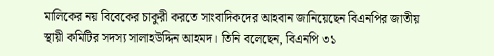মালিকের নয় বিবেকের চাকুরী করতে সাংবাদিকদের আহবান জানিয়েছেন বিএনপির জাতীয় স্থায়ী কমিটির সদস্য সালাহউদ্দিন আহমদ। তিনি বলেছেন, বিএনপি ৩১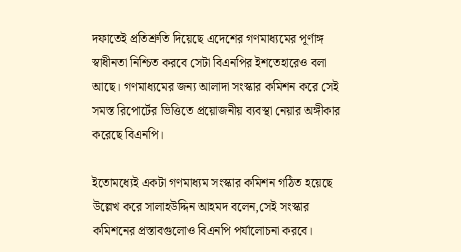দফাতেই প্রতিশ্রুতি দিয়েছে এদেশের গণমাধ্যমের পূর্ণাঙ্গ স্বাধীনতা নিশ্চিত করবে সেটা বিএনপির ইশতেহারেও বলা আছে। গণমাধ্যমের জন্য আলাদা সংস্কার কমিশন করে সেই সমস্ত রিপোর্টের ভিত্তিতে প্রয়োজনীয় ব্যবস্থা নেয়ার অঙ্গীকার করেছে বিএনপি।

ইতোমধ্যেই একটা গণমাধ্যম সংস্কার কমিশন গঠিত হয়েছে উল্লেখ করে সালাহউদ্দিন আহমদ বলেন,সেই সংস্কার কমিশনের প্রস্তাবগুলোও বিএনপি পর্যালোচনা করবে।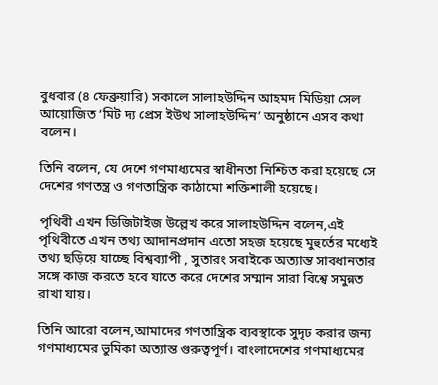বুধবার (৪ ফেব্রুয়ারি) সকালে সালাহউদ্দিন আহমদ মিডিয়া সেল আয়োজিত ‘মিট দ্য প্রেস ইউথ সালাহউদ্দিন’ অনুষ্ঠানে এসব কথা বলেন।

তিনি বলেন, যে দেশে গণমাধ্যমের স্বাধীনতা নিশ্চিত করা হয়েছে সে দেশের গণতন্ত্র ও গণতান্ত্রিক কাঠামো শক্তিশালী হয়েছে।

পৃথিবী এখন ডিজিটাইজ উল্লেখ করে সালাহউদ্দিন বলেন,এই পৃথিবীতে এখন তথ্য আদানপ্রদান এতো সহজ হয়েছে মুহুর্তের মধ্যেই তথ্য ছড়িয়ে যাচ্ছে বিশ্বব্যাপী , সুতারং সবাইকে অত্যান্ত সাবধানতার সঙ্গে কাজ করতে হবে যাতে করে দেশের সম্মান সারা বিশ্বে সমুন্নত রাখা যায়।

তিনি আরো বলেন,আমাদের গণতান্ত্রিক ব্যবস্থাকে সুদৃঢ করার জন্য গণমাধ্যমের ভুমিকা অত্যান্ত গুরুত্বপূর্ণ। বাংলাদেশের গণমাধ্যমের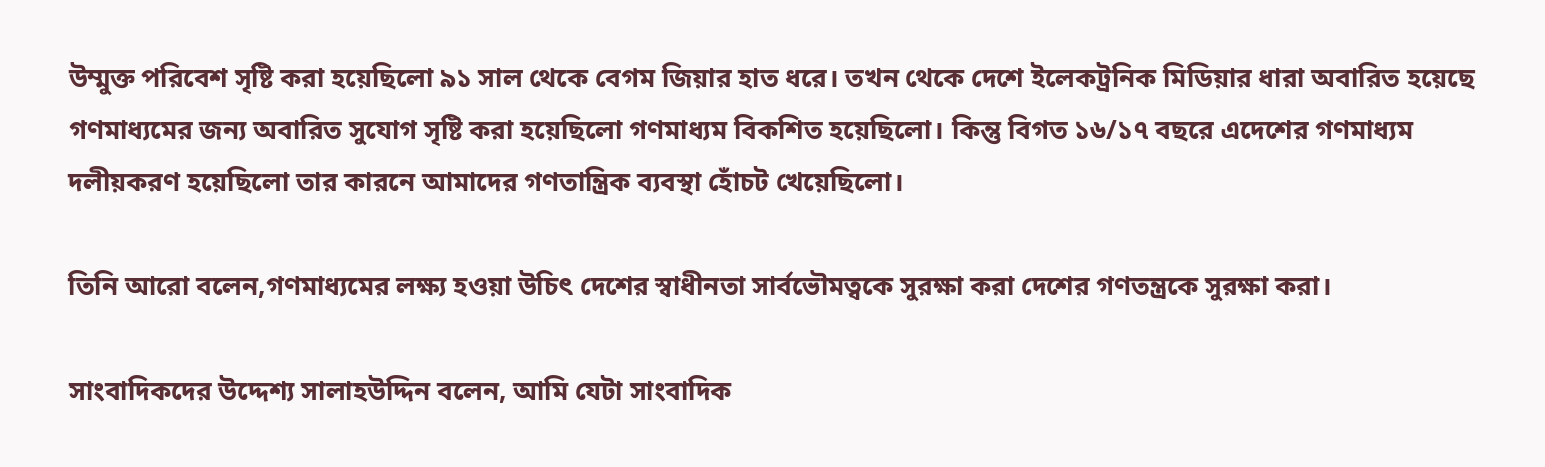উম্মুক্ত পরিবেশ সৃষ্টি করা হয়েছিলো ৯১ সাল থেকে বেগম জিয়ার হাত ধরে। তখন থেকে দেশে ইলেকট্রনিক মিডিয়ার ধারা অবারিত হয়েছে গণমাধ্যমের জন্য অবারিত সুযোগ সৃষ্টি করা হয়েছিলো গণমাধ্যম বিকশিত হয়েছিলো। কিন্তু বিগত ১৬/১৭ বছরে এদেশের গণমাধ্যম দলীয়করণ হয়েছিলো তার কারনে আমাদের গণতান্ত্রিক ব্যবস্থা হোঁচট খেয়েছিলো।

তিনি আরো বলেন,গণমাধ্যমের লক্ষ্য হওয়া উচিৎ দেশের স্বাধীনতা সার্বভৌমত্বকে সুরক্ষা করা দেশের গণতন্ত্রকে সুরক্ষা করা।

সাংবাদিকদের উদ্দেশ্য সালাহউদ্দিন বলেন, আমি যেটা সাংবাদিক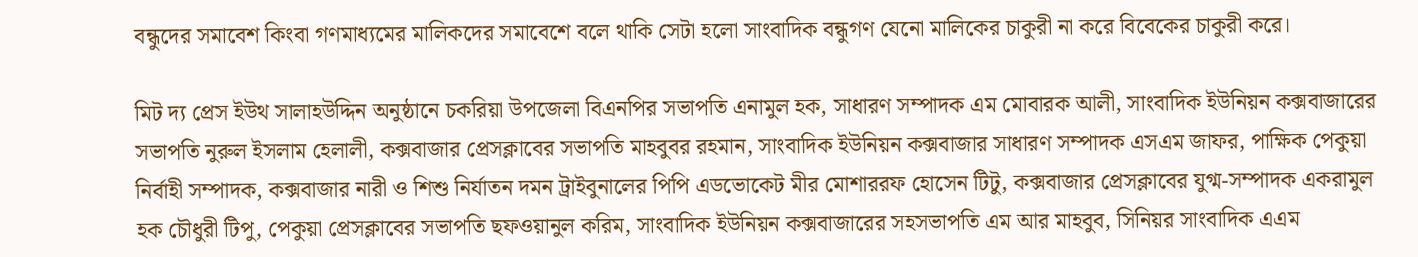বন্ধুদের সমাবেশ কিংবা গণমাধ্যমের মালিকদের সমাবেশে বলে থাকি সেটা হলো সাংবাদিক বন্ধুগণ যেনো মালিকের চাকুরী না করে বিবেকের চাকুরী করে।

মিট দ্য প্রেস ইউথ সালাহউদ্দিন অনুষ্ঠানে চকরিয়া উপজেলা বিএনপির সভাপতি এনামুল হক, সাধারণ সম্পাদক এম মোবারক আলী, সাংবাদিক ইউনিয়ন কক্সবাজারের সভাপতি নুরুল ইসলাম হেলালী, কক্সবাজার প্রেসক্লাবের সভাপতি মাহবুবর রহমান, সাংবাদিক ইউনিয়ন কক্সবাজার সাধারণ সম্পাদক এসএম জাফর, পাক্ষিক পেকুয়া নির্বাহী সম্পাদক, কক্সবাজার নারী ও শিশু নির্যাতন দমন ট্রাইবুনালের পিপি এডভোকেট মীর মোশাররফ হোসেন টিটু, কক্সবাজার প্রেসক্লাবের যুগ্ম-সম্পাদক একরামুল হক চৌধুরী টিপু, পেকুয়া প্রেসক্লাবের সভাপতি ছফওয়ানুল করিম, সাংবাদিক ইউনিয়ন কক্সবাজারের সহসভাপতি এম আর মাহবুব, সিনিয়র সাংবাদিক এএম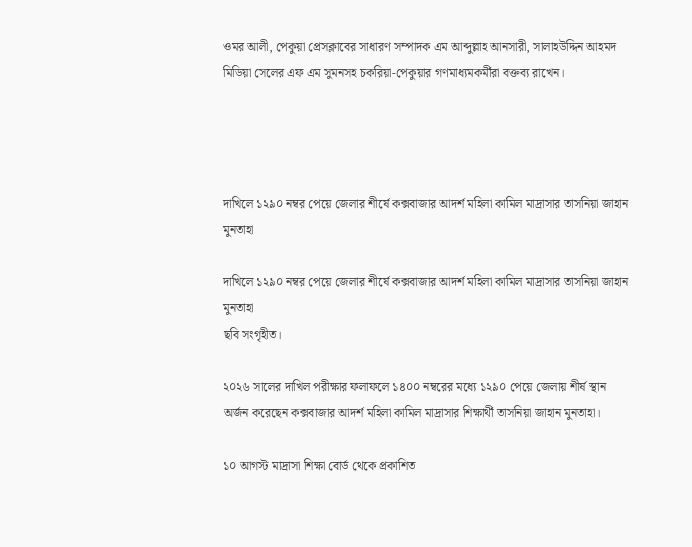ওমর আলী, পেকুয়া প্রেসক্লাবের সাধারণ সম্পাদক এম আব্দুল্লাহ আনসারী, সালাহউদ্দিন আহমদ মিডিয়া সেলের এফ এম সুমনসহ চকরিয়া-পেকুয়ার গণমাধ্যমকর্মীরা বক্তব্য রাখেন।




দাখিলে ১২৯০ নম্বর পেয়ে জেলার শীর্ষে কক্সবাজার আদর্শ মহিলা কামিল মাদ্রাসার তাসনিয়া জাহান মুনতাহা

দাখিলে ১২৯০ নম্বর পেয়ে জেলার শীর্ষে কক্সবাজার আদর্শ মহিলা কামিল মাদ্রাসার তাসনিয়া জাহান মুনতাহা
ছবি সংগৃহীত।

২০২৬ সালের দাখিল পরীক্ষার ফলাফলে ১৪০০ নম্বরের মধ্যে ১২৯০ পেয়ে জেলায় শীর্ষ স্থান অর্জন করেছেন কক্সবাজার আদর্শ মহিলা কামিল মাদ্রাসার শিক্ষার্থী তাসনিয়া জাহান মুনতাহা।

১০ আগস্ট মাদ্রাসা শিক্ষা বোর্ড থেকে প্রকাশিত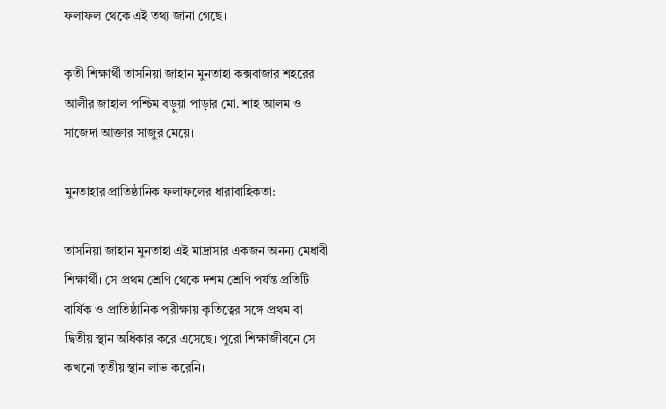ফলাফল থেকে এই তথ্য জানা গেছে।

কৃতী শিক্ষার্থী তাসনিয়া জাহান মুনতাহা কক্সবাজার শহরের আলীর জাহাল পশ্চিম বড়ুয়া পাড়ার মো. শাহ আলম ও সাজেদা আক্তার সাজুর মেয়ে।

মুনতাহার প্রাতিষ্ঠানিক ফলাফলের ধারাবাহিকতা:

তাসনিয়া জাহান মুনতাহা এই মাদ্রাসার একজন অনন্য মেধাবী শিক্ষার্থী। সে প্রথম শ্রেণি থেকে দশম শ্রেণি পর্যন্ত প্রতিটি বার্ষিক ও প্রাতিষ্ঠানিক পরীক্ষায় কৃতিত্বের সঙ্গে প্রথম বা দ্বিতীয় স্থান অধিকার করে এসেছে। পুরো শিক্ষাজীবনে সে কখনো তৃতীয় স্থান লাভ করেনি।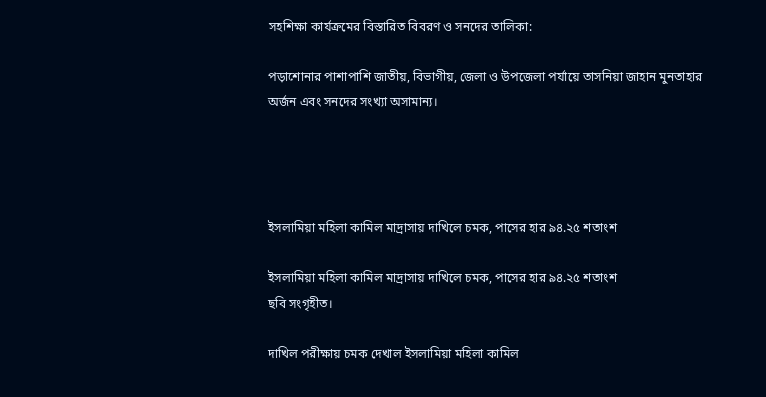সহশিক্ষা কার্যক্রমের বিস্তারিত বিবরণ ও সনদের তালিকা:

পড়াশোনার পাশাপাশি জাতীয়, বিভাগীয়, জেলা ও উপজেলা পর্যায়ে তাসনিয়া জাহান মুনতাহার অর্জন এবং সনদের সংখ্যা অসামান্য।




ইসলামিয়া মহিলা কামিল মাদ্রাসায় দাখিলে চমক, পাসের হার ৯৪.২৫ শতাংশ

ইসলামিয়া মহিলা কামিল মাদ্রাসায় দাখিলে চমক, পাসের হার ৯৪.২৫ শতাংশ
ছবি সংগৃহীত।

দাখিল পরীক্ষায় চমক দেখাল ইসলামিয়া মহিলা কামিল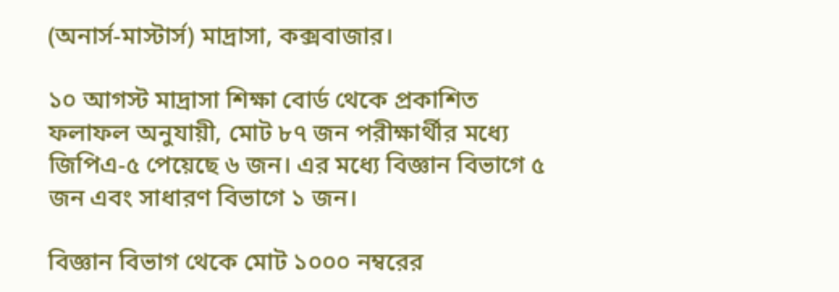(অনার্স-মাস্টার্স) মাদ্রাসা, কক্সবাজার।

১০ আগস্ট মাদ্রাসা শিক্ষা বোর্ড থেকে প্রকাশিত ফলাফল অনুযায়ী, মোট ৮৭ জন পরীক্ষার্থীর মধ্যে জিপিএ-৫ পেয়েছে ৬ জন। এর মধ্যে বিজ্ঞান বিভাগে ৫ জন এবং সাধারণ বিভাগে ১ জন।

বিজ্ঞান বিভাগ থেকে মোট ১০০০ নম্বরের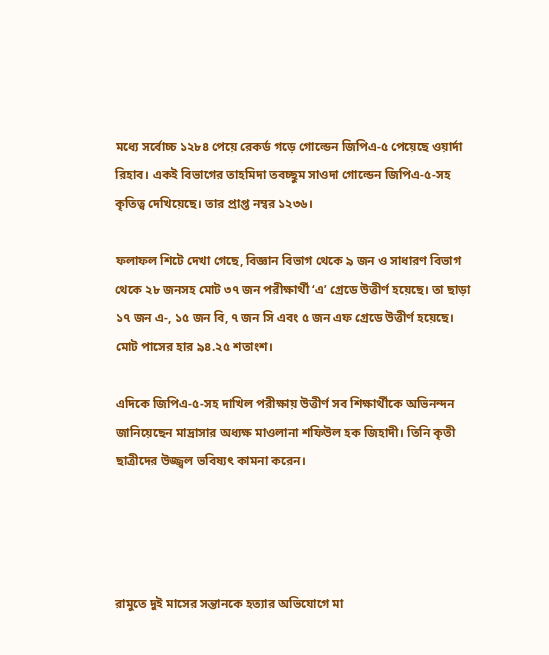মধ্যে সর্বোচ্চ ১২৮৪ পেয়ে রেকর্ড গড়ে গোল্ডেন জিপিএ-৫ পেয়েছে ওয়ার্দা রিহাব। একই বিভাগের তাহমিদা তবচ্ছুম সাওদা গোল্ডেন জিপিএ-৫-সহ কৃতিত্ব দেখিয়েছে। তার প্রাপ্ত নম্বর ১২৩৬।

ফলাফল শিটে দেখা গেছে, বিজ্ঞান বিভাগ থেকে ৯ জন ও সাধারণ বিভাগ থেকে ২৮ জনসহ মোট ৩৭ জন পরীক্ষার্থী ‘এ’ গ্রেডে উত্তীর্ণ হয়েছে। তা ছাড়া ১৭ জন এ-, ১৫ জন বি, ৭ জন সি এবং ৫ জন এফ গ্রেডে উত্তীর্ণ হয়েছে। মোট পাসের হার ৯৪.২৫ শতাংশ।

এদিকে জিপিএ-৫-সহ দাখিল পরীক্ষায় উত্তীর্ণ সব শিক্ষার্থীকে অভিনন্দন জানিয়েছেন মাদ্রাসার অধ্যক্ষ মাওলানা শফিউল হক জিহাদী। তিনি কৃতী ছাত্রীদের উজ্জ্বল ভবিষ্যৎ কামনা করেন।




রামুতে দুই মাসের সন্তানকে হত্যার অভিযোগে মা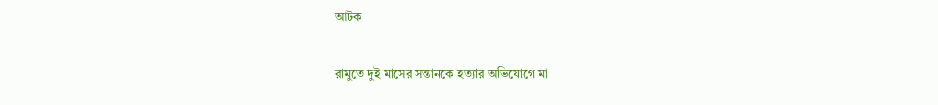আটক

রামুতে দুই মাসের সন্তানকে হত্যার অভিযোগে মা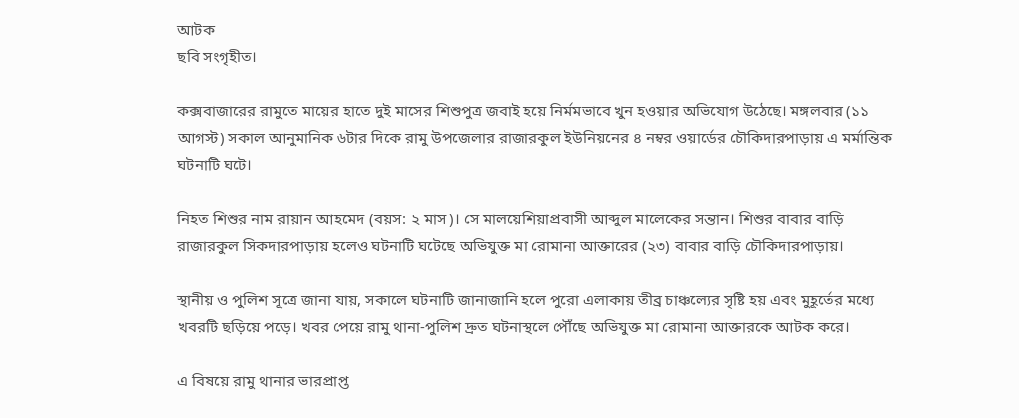আটক
ছবি সংগৃহীত।

কক্সবাজারের রামুতে মায়ের হাতে দুই মাসের শিশুপুত্র জবাই হয়ে নির্মমভাবে খুন হওয়ার অভিযোগ উঠেছে। মঙ্গলবার (১১ আগস্ট) সকাল আনুমানিক ৬টার দিকে রামু উপজেলার রাজারকুল ইউনিয়নের ৪ নম্বর ওয়ার্ডের চৌকিদারপাড়ায় এ মর্মান্তিক ঘটনাটি ঘটে।

নিহত শিশুর নাম রায়ান আহমেদ (বয়স: ২ মাস)। সে মালয়েশিয়াপ্রবাসী আব্দুল মালেকের সন্তান। শিশুর বাবার বাড়ি রাজারকুল সিকদারপাড়ায় হলেও ঘটনাটি ঘটেছে অভিযুক্ত মা রোমানা আক্তারের (২৩) বাবার বাড়ি চৌকিদারপাড়ায়।

স্থানীয় ও পুলিশ সূত্রে জানা যায়, সকালে ঘটনাটি জানাজানি হলে পুরো এলাকায় তীব্র চাঞ্চল্যের সৃষ্টি হয় এবং মুহূর্তের মধ্যে খবরটি ছড়িয়ে পড়ে। খবর পেয়ে রামু থানা-পুলিশ দ্রুত ঘটনাস্থলে পৌঁছে অভিযুক্ত মা রোমানা আক্তারকে আটক করে।

এ বিষয়ে রামু থানার ভারপ্রাপ্ত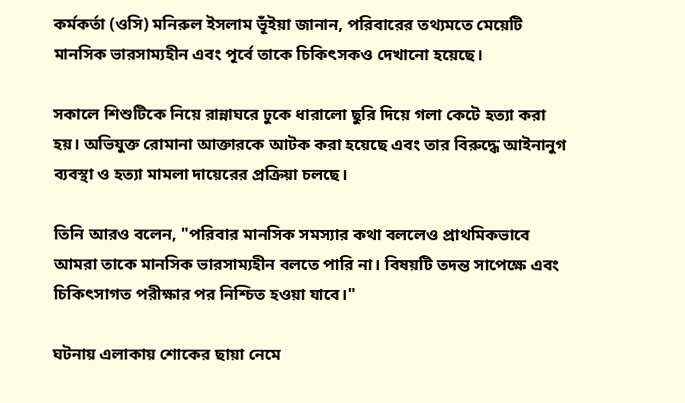কর্মকর্তা (ওসি) মনিরুল ইসলাম ভূঁইয়া জানান, পরিবারের তথ্যমতে মেয়েটি মানসিক ভারসাম্যহীন এবং পূর্বে তাকে চিকিৎসকও দেখানো হয়েছে।

সকালে শিশুটিকে নিয়ে রান্নাঘরে ঢুকে ধারালো ছুরি দিয়ে গলা কেটে হত্যা করা হয়। অভিযুক্ত রোমানা আক্তারকে আটক করা হয়েছে এবং তার বিরুদ্ধে আইনানুগ ব্যবস্থা ও হত্যা মামলা দায়েরের প্রক্রিয়া চলছে।

তিনি আরও বলেন, "পরিবার মানসিক সমস্যার কথা বললেও প্রাথমিকভাবে আমরা তাকে মানসিক ভারসাম্যহীন বলতে পারি না। বিষয়টি তদন্ত সাপেক্ষে এবং চিকিৎসাগত পরীক্ষার পর নিশ্চিত হওয়া যাবে।"

ঘটনায় এলাকায় শোকের ছায়া নেমে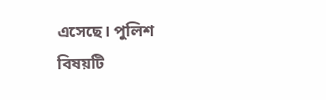এসেছে। পুলিশ বিষয়টি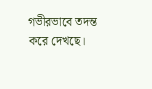গভীরভাবে তদন্ত করে দেখছে।